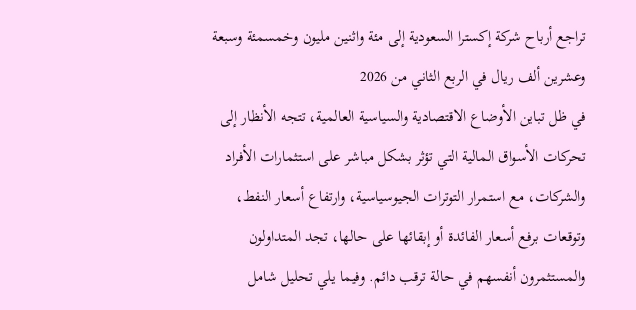تراجع أرباح شركة إكسترا السعودية إلى مئة واثنين مليون وخمسمئة وسبعة وعشرين ألف ريال في الربع الثاني من 2026
في ظل تباين الأوضاع الاقتصادية والسياسية العالمية، تتجه الأنظار إلى تحركات الأسواق المالية التي تؤثر بشكل مباشر على استثمارات الأفراد والشركات، مع استمرار التوترات الجيوسياسية، وارتفاع أسعار النفط، وتوقعات برفع أسعار الفائدة أو إبقائها على حالها، تجد المتداولون والمستثمرون أنفسهم في حالة ترقب دائم. وفيما يلي تحليل شامل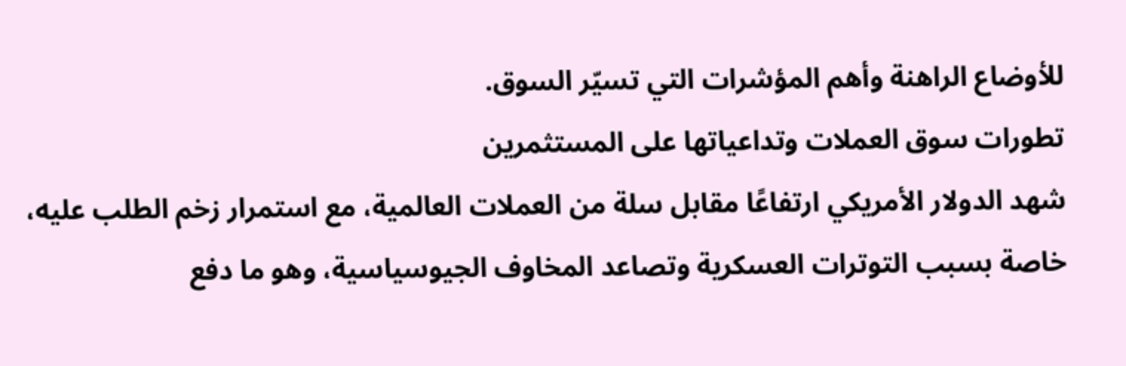للأوضاع الراهنة وأهم المؤشرات التي تسيّر السوق.
تطورات سوق العملات وتداعياتها على المستثمرين
شهد الدولار الأمريكي ارتفاعًا مقابل سلة من العملات العالمية، مع استمرار زخم الطلب عليه، خاصة بسبب التوترات العسكرية وتصاعد المخاوف الجيوسياسية، وهو ما دفع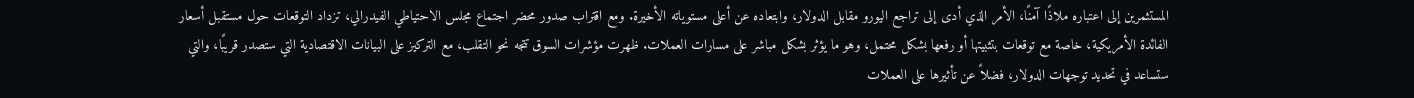المستثمرين إلى اعتباره ملاذًا آمنًا، الأمر الذي أدى إلى تراجع اليورو مقابل الدولار، وابتعاده عن أعلى مستوياته الأخيرة. ومع اقتراب صدور محضر اجتماع مجلس الاحتياطي الفيدرالي، تزداد التوقعات حول مستقبل أسعار الفائدة الأمريكية، خاصة مع توقعات بتثبيتها أو رفعها بشكل محتمل، وهو ما يؤثر بشكل مباشر على مسارات العملات. ظهرت مؤشرات السوق تتجه نحو التقلب، مع التركيز على البيانات الاقتصادية التي ستصدر قريبًا، والتي ستساعد في تحديد توجهات الدولار، فضلاً عن تأثيرها على العملات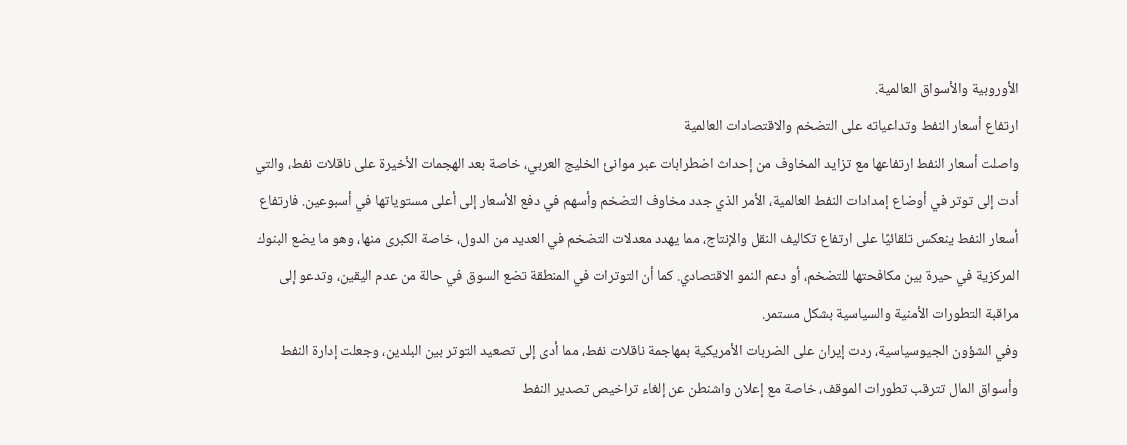الأوروبية والأسواق العالمية.
ارتفاع أسعار النفط وتداعياته على التضخم والاقتصادات العالمية
واصلت أسعار النفط ارتفاعها مع تزايد المخاوف من إحداث اضطرابات عبر موانئ الخليج العربي، خاصة بعد الهجمات الأخيرة على ناقلات نفط، والتي أدت إلى توتر في أوضاع إمدادات النفط العالمية، الأمر الذي جدد مخاوف التضخم وأسهم في دفع الأسعار إلى أعلى مستوياتها في أسبوعين. فارتفاع أسعار النفط ينعكس تلقائيًا على ارتفاع تكاليف النقل والإنتاج، مما يهدد معدلات التضخم في العديد من الدول، خاصة الكبرى منها، وهو ما يضع البنوك المركزية في حيرة بين مكافحتها للتضخم، أو دعم النمو الاقتصادي. كما أن التوترات في المنطقة تضع السوق في حالة من عدم اليقين، وتدعو إلى مراقبة التطورات الأمنية والسياسية بشكل مستمر.
وفي الشؤون الجيوسياسية، ردت إيران على الضربات الأمريكية بمهاجمة ناقلات نفط، مما أدى إلى تصعيد التوتر بين البلدين، وجعلت إدارة النفط وأسواق المال تترقب تطورات الموقف، خاصة مع إعلان واشنطن عن إلغاء تراخيص تصدير النفط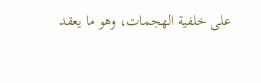على خلفية الهجمات، وهو ما يعقد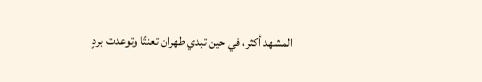المشهد أكثر، في حين تبدي طهران تعنتًا وتوعدت بردٍ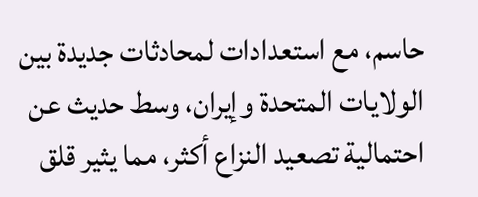حاسم، مع استعدادات لمحادثات جديدة بين الولايات المتحدة وإيران، وسط حديث عن احتمالية تصعيد النزاع أكثر، مما يثير قلق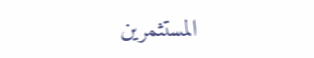المستثمرين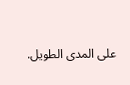على المدى الطويل.